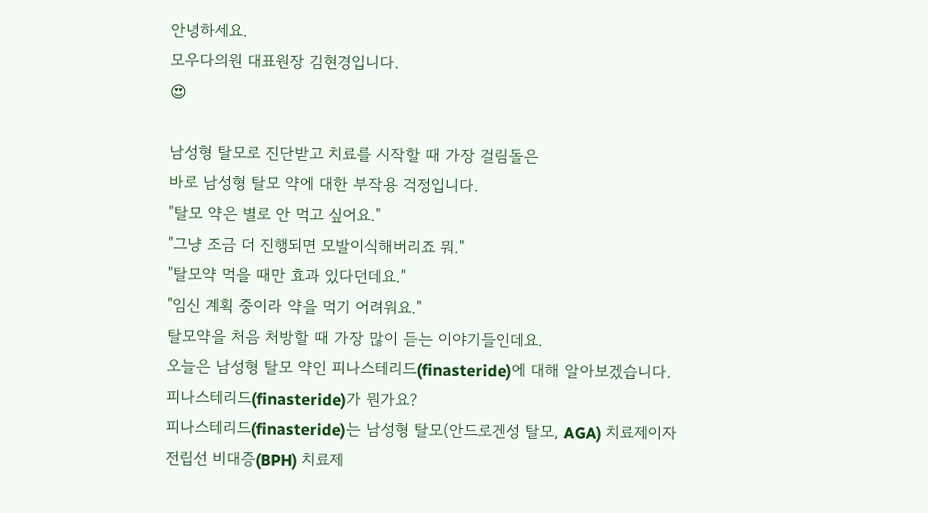안녕하세요.
모우다의원 대표원장 김현경입니다.
😍

남성형 탈모로 진단받고 치료를 시작할 때 가장 걸림돌은
바로 남성형 탈모 약에 대한 부작용 걱정입니다.
"탈모 약은 별로 안 먹고 싶어요."
"그냥 조금 더 진행되면 모발이식해버리죠 뭐."
"탈모약 먹을 때만 효과 있다던데요."
"임신 계획 중이라 약을 먹기 어려워요."
탈모약을 처음 처방할 때 가장 많이 듣는 이야기들인데요.
오늘은 남성형 탈모 약인 피나스테리드(finasteride)에 대해 알아보겠습니다.
피나스테리드(finasteride)가 뭔가요?
피나스테리드(finasteride)는 남성형 탈모(안드로겐성 탈모, AGA) 치료제이자
전립선 비대증(BPH) 치료제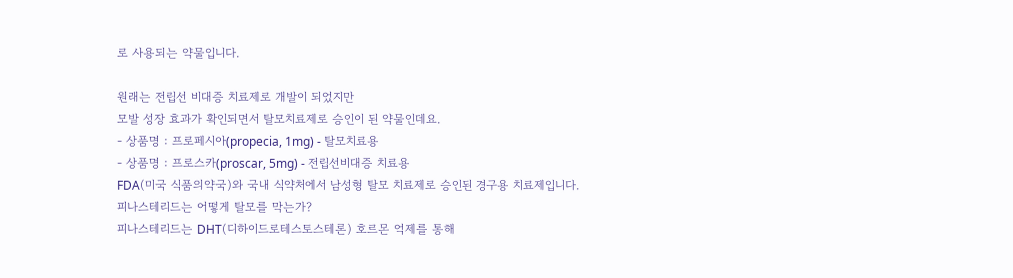로 사용되는 약물입니다.

원래는 전립선 비대증 치료제로 개발이 되었지만
모발 성장 효과가 확인되면서 탈모치료제로 승인이 된 약물인데요.
- 상품명 : 프로페시아(propecia, 1mg) - 탈모치료용
- 상품명 : 프로스카(proscar, 5mg) - 전립선비대증 치료용
FDA(미국 식품의약국)와 국내 식약처에서 남성형 탈모 치료제로 승인된 경구용 치료제입니다.
피나스테리드는 어떻게 탈모를 막는가?
피나스테리드는 DHT(디하이드로테스토스테론) 호르몬 억제를 통해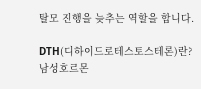탈모 진행을 늦추는 역할을 합니다.

DTH(디하이드로테스토스테론)란?
남성호르몬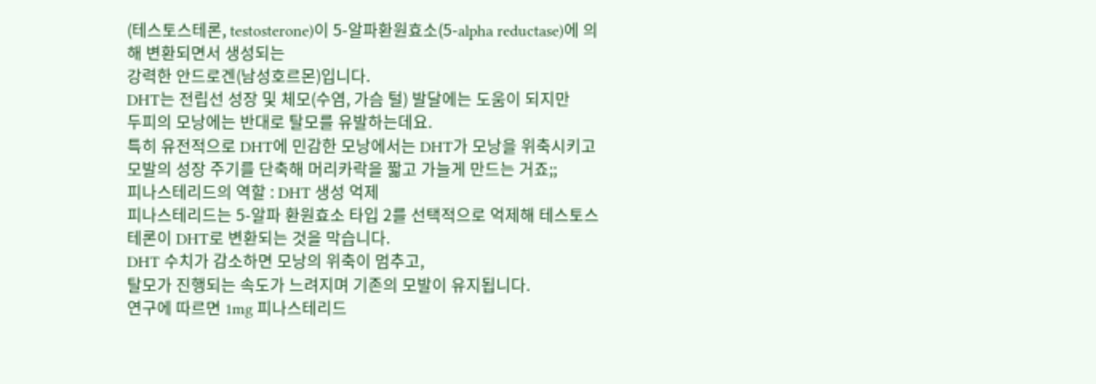(테스토스테론, testosterone)이 5-알파환원효소(5-alpha reductase)에 의해 변환되면서 생성되는
강력한 안드로겐(남성호르몬)입니다.
DHT는 전립선 성장 및 체모(수염, 가슴 털) 발달에는 도움이 되지만
두피의 모낭에는 반대로 탈모를 유발하는데요.
특히 유전적으로 DHT에 민감한 모낭에서는 DHT가 모낭을 위축시키고
모발의 성장 주기를 단축해 머리카락을 짧고 가늘게 만드는 거죠;;
피나스테리드의 역할 : DHT 생성 억제
피나스테리드는 5-알파 환원효소 타입 2를 선택적으로 억제해 테스토스테론이 DHT로 변환되는 것을 막습니다.
DHT 수치가 감소하면 모낭의 위축이 멈추고,
탈모가 진행되는 속도가 느려지며 기존의 모발이 유지됩니다.
연구에 따르면 1mg 피나스테리드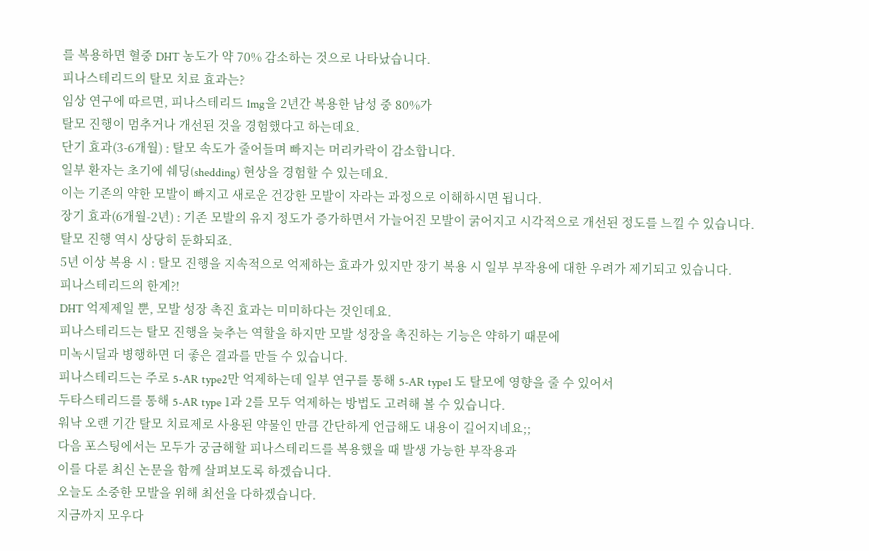를 복용하면 혈중 DHT 농도가 약 70% 감소하는 것으로 나타났습니다.
피나스테리드의 탈모 치료 효과는?
임상 연구에 따르면, 피나스테리드 1mg을 2년간 복용한 남성 중 80%가
탈모 진행이 멈추거나 개선된 것을 경험했다고 하는데요.
단기 효과(3-6개월) : 탈모 속도가 줄어들며 빠지는 머리카락이 감소합니다.
일부 환자는 초기에 쉐딩(shedding) 현상을 경험할 수 있는데요.
이는 기존의 약한 모발이 빠지고 새로운 건강한 모발이 자라는 과정으로 이해하시면 됩니다.
장기 효과(6개월-2년) : 기존 모발의 유지 정도가 증가하면서 가늘어진 모발이 굵어지고 시각적으로 개선된 정도를 느낄 수 있습니다.
탈모 진행 역시 상당히 둔화되죠.
5년 이상 복용 시 : 탈모 진행을 지속적으로 억제하는 효과가 있지만 장기 복용 시 일부 부작용에 대한 우려가 제기되고 있습니다.
피나스테리드의 한계?!
DHT 억제제일 뿐, 모발 성장 촉진 효과는 미미하다는 것인데요.
피나스테리드는 탈모 진행을 늦추는 역할을 하지만 모발 성장을 촉진하는 기능은 약하기 때문에
미녹시딜과 병행하면 더 좋은 결과를 만들 수 있습니다.
피나스테리드는 주로 5-AR type2만 억제하는데 일부 연구를 통해 5-AR type1 도 탈모에 영향을 줄 수 있어서
두타스테리드를 통해 5-AR type 1과 2를 모두 억제하는 방법도 고려해 볼 수 있습니다.
워낙 오랜 기간 탈모 치료제로 사용된 약물인 만큼 간단하게 언급해도 내용이 길어지네요;;
다음 포스팅에서는 모두가 궁금해할 피나스테리드를 복용했을 때 발생 가능한 부작용과
이를 다룬 최신 논문을 함께 살펴보도록 하겠습니다.
오늘도 소중한 모발을 위해 최선을 다하겠습니다.
지금까지 모우다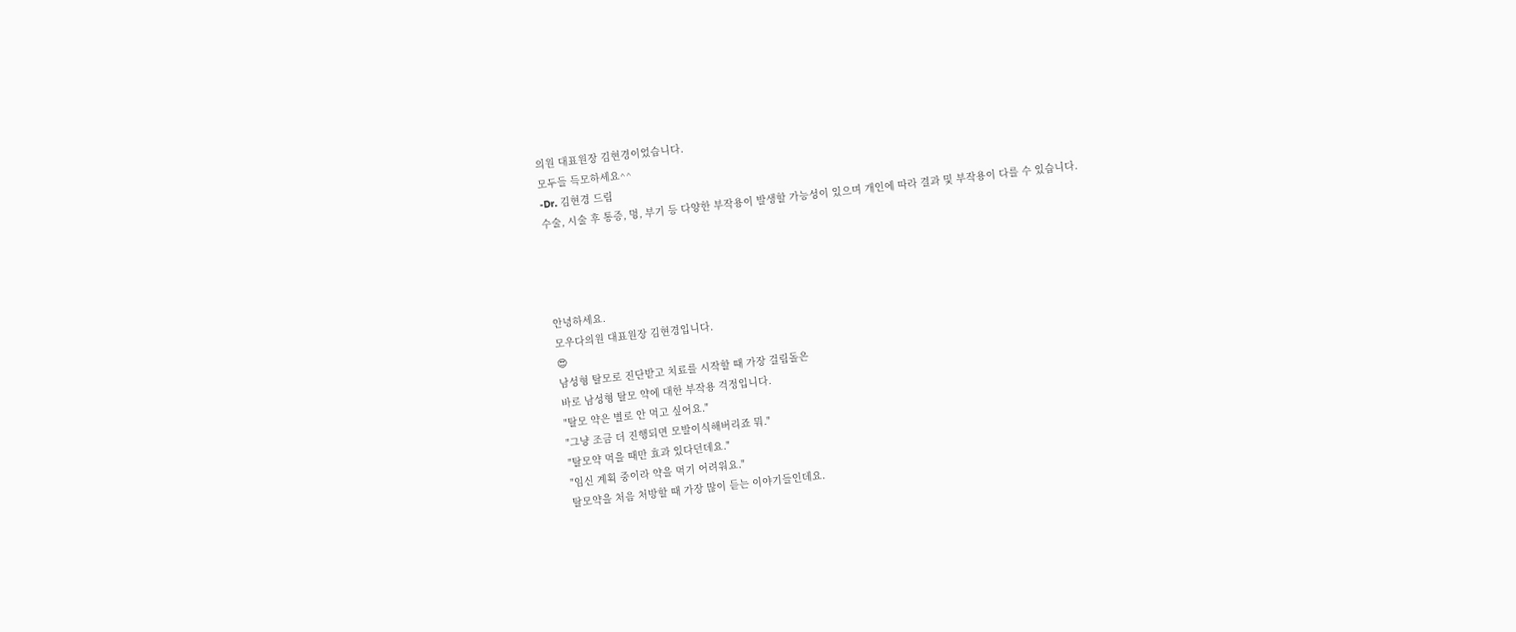의원 대표원장 김현경이었습니다.
모두들 득모하세요^^
-Dr. 김현경 드림
수술, 시술 후 통증, 멍, 부기 등 다양한 부작용이 발생할 가능성이 있으며 개인에 따라 결과 및 부작용이 다를 수 있습니다.




안녕하세요.
모우다의원 대표원장 김현경입니다.
😍
남성형 탈모로 진단받고 치료를 시작할 때 가장 걸림돌은
바로 남성형 탈모 약에 대한 부작용 걱정입니다.
"탈모 약은 별로 안 먹고 싶어요."
"그냥 조금 더 진행되면 모발이식해버리죠 뭐."
"탈모약 먹을 때만 효과 있다던데요."
"임신 계획 중이라 약을 먹기 어려워요."
탈모약을 처음 처방할 때 가장 많이 듣는 이야기들인데요.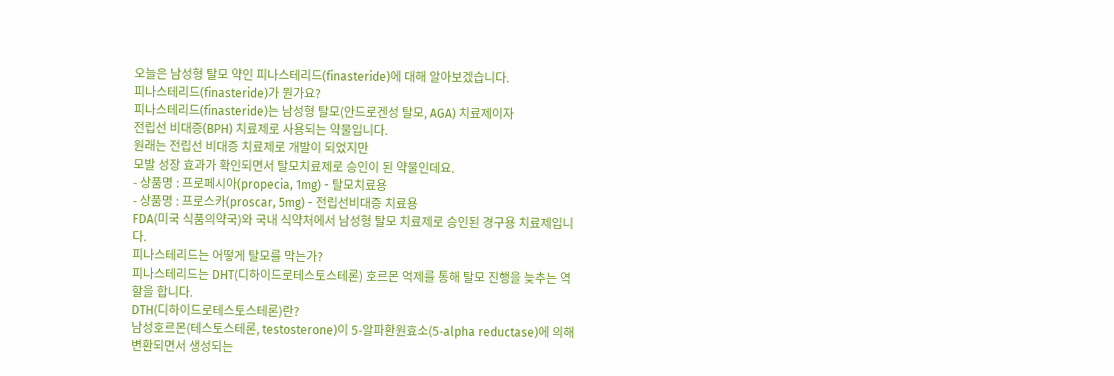오늘은 남성형 탈모 약인 피나스테리드(finasteride)에 대해 알아보겠습니다.
피나스테리드(finasteride)가 뭔가요?
피나스테리드(finasteride)는 남성형 탈모(안드로겐성 탈모, AGA) 치료제이자
전립선 비대증(BPH) 치료제로 사용되는 약물입니다.
원래는 전립선 비대증 치료제로 개발이 되었지만
모발 성장 효과가 확인되면서 탈모치료제로 승인이 된 약물인데요.
- 상품명 : 프로페시아(propecia, 1mg) - 탈모치료용
- 상품명 : 프로스카(proscar, 5mg) - 전립선비대증 치료용
FDA(미국 식품의약국)와 국내 식약처에서 남성형 탈모 치료제로 승인된 경구용 치료제입니다.
피나스테리드는 어떻게 탈모를 막는가?
피나스테리드는 DHT(디하이드로테스토스테론) 호르몬 억제를 통해 탈모 진행을 늦추는 역할을 합니다.
DTH(디하이드로테스토스테론)란?
남성호르몬(테스토스테론, testosterone)이 5-알파환원효소(5-alpha reductase)에 의해 변환되면서 생성되는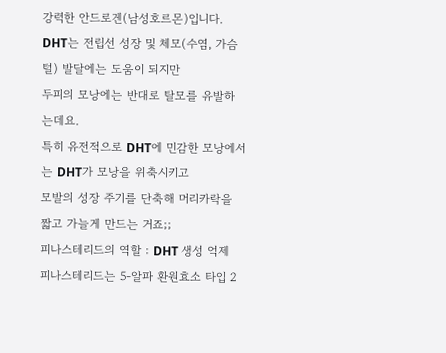강력한 안드로겐(남성호르몬)입니다.
DHT는 전립선 성장 및 체모(수염, 가슴 털) 발달에는 도움이 되지만
두피의 모낭에는 반대로 탈모를 유발하는데요.
특히 유전적으로 DHT에 민감한 모낭에서는 DHT가 모낭을 위축시키고
모발의 성장 주기를 단축해 머리카락을 짧고 가늘게 만드는 거죠;;
피나스테리드의 역할 : DHT 생성 억제
피나스테리드는 5-알파 환원효소 타입 2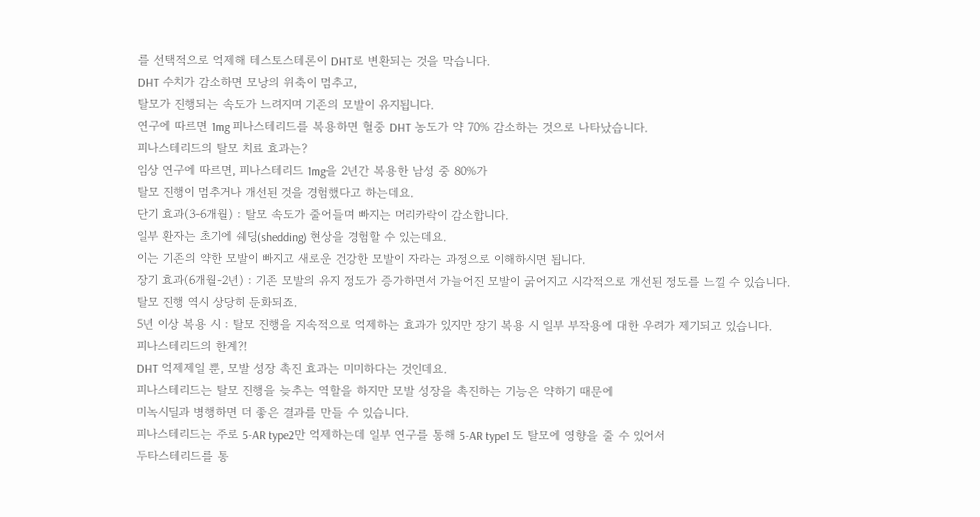를 선택적으로 억제해 테스토스테론이 DHT로 변환되는 것을 막습니다.
DHT 수치가 감소하면 모낭의 위축이 멈추고,
탈모가 진행되는 속도가 느려지며 기존의 모발이 유지됩니다.
연구에 따르면 1mg 피나스테리드를 복용하면 혈중 DHT 농도가 약 70% 감소하는 것으로 나타났습니다.
피나스테리드의 탈모 치료 효과는?
임상 연구에 따르면, 피나스테리드 1mg을 2년간 복용한 남성 중 80%가
탈모 진행이 멈추거나 개선된 것을 경험했다고 하는데요.
단기 효과(3-6개월) : 탈모 속도가 줄어들며 빠지는 머리카락이 감소합니다.
일부 환자는 초기에 쉐딩(shedding) 현상을 경험할 수 있는데요.
이는 기존의 약한 모발이 빠지고 새로운 건강한 모발이 자라는 과정으로 이해하시면 됩니다.
장기 효과(6개월-2년) : 기존 모발의 유지 정도가 증가하면서 가늘어진 모발이 굵어지고 시각적으로 개선된 정도를 느낄 수 있습니다.
탈모 진행 역시 상당히 둔화되죠.
5년 이상 복용 시 : 탈모 진행을 지속적으로 억제하는 효과가 있지만 장기 복용 시 일부 부작용에 대한 우려가 제기되고 있습니다.
피나스테리드의 한계?!
DHT 억제제일 뿐, 모발 성장 촉진 효과는 미미하다는 것인데요.
피나스테리드는 탈모 진행을 늦추는 역할을 하지만 모발 성장을 촉진하는 기능은 약하기 때문에
미녹시딜과 병행하면 더 좋은 결과를 만들 수 있습니다.
피나스테리드는 주로 5-AR type2만 억제하는데 일부 연구를 통해 5-AR type1 도 탈모에 영향을 줄 수 있어서
두타스테리드를 통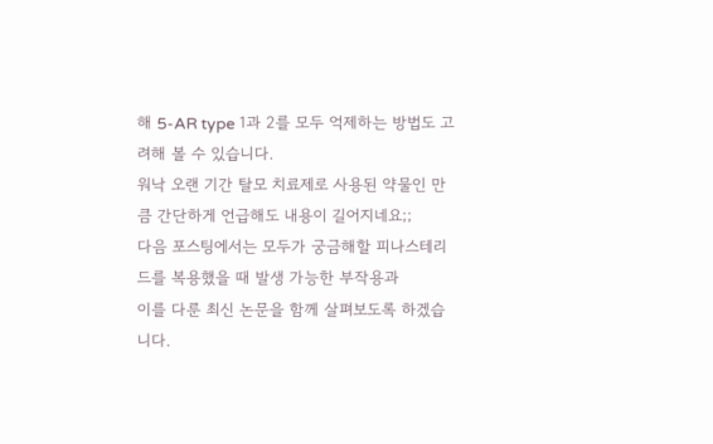해 5-AR type 1과 2를 모두 억제하는 방법도 고려해 볼 수 있습니다.
워낙 오랜 기간 탈모 치료제로 사용된 약물인 만큼 간단하게 언급해도 내용이 길어지네요;;
다음 포스팅에서는 모두가 궁금해할 피나스테리드를 복용했을 때 발생 가능한 부작용과
이를 다룬 최신 논문을 함께 살펴보도록 하겠습니다.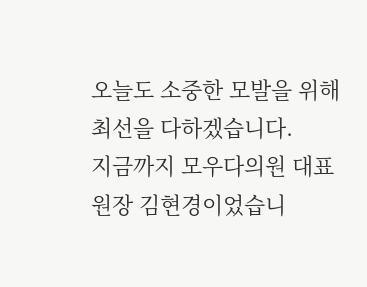오늘도 소중한 모발을 위해 최선을 다하겠습니다.
지금까지 모우다의원 대표원장 김현경이었습니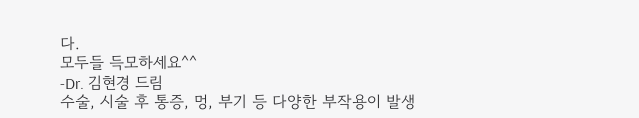다.
모두들 득모하세요^^
-Dr. 김현경 드림
수술, 시술 후 통증, 멍, 부기 등 다양한 부작용이 발생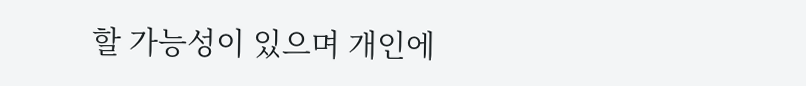할 가능성이 있으며 개인에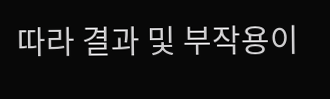따라 결과 및 부작용이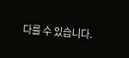다를 수 있습니다.